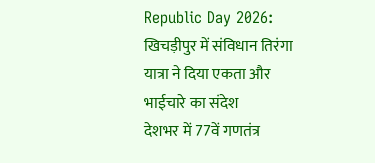Republic Day 2026: खिचड़ीपुर में संविधान तिरंगा यात्रा ने दिया एकता और भाईचारे का संदेश
देशभर में 77वें गणतंत्र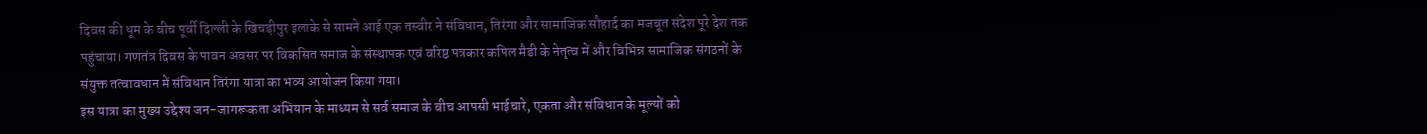दिवस की धूम के बीच पूर्वी दिल्ली के खिचड़ीपुर इलाके से सामने आई एक तस्वीर ने संविधान, तिरंगा और सामाजिक सौहार्द का मजबूत संदेश पूरे देश तक पहुंचाया। गणतंत्र दिवस के पावन अवसर पर विकसित समाज के संस्थापक एवं वरिष्ठ पत्रकार कपिल मैडी के नेतृत्व में और विभिन्न सामाजिक संगठनों के संयुक्त तत्वावधान में संविधान तिरंगा यात्रा का भव्य आयोजन किया गया।
इस यात्रा का मुख्य उद्देश्य जन-जागरूकता अभियान के माध्यम से सर्व समाज के बीच आपसी भाईचारे, एकता और संविधान के मूल्यों को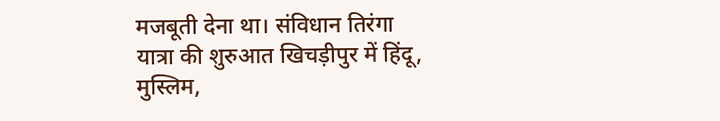मजबूती देना था। संविधान तिरंगा यात्रा की शुरुआत खिचड़ीपुर में हिंदू, मुस्लिम,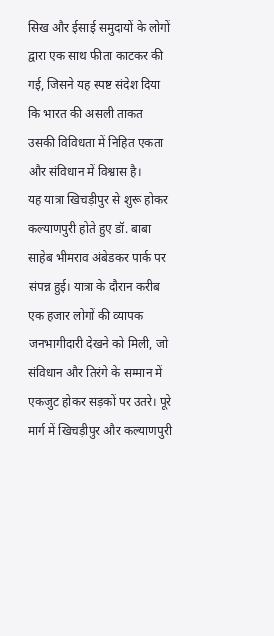सिख और ईसाई समुदायों के लोगों द्वारा एक साथ फीता काटकर की गई, जिसने यह स्पष्ट संदेश दिया कि भारत की असली ताकत उसकी विविधता में निहित एकता और संविधान में विश्वास है।
यह यात्रा खिचड़ीपुर से शुरू होकर कल्याणपुरी होते हुए डॉ. बाबा साहेब भीमराव अंबेडकर पार्क पर संपन्न हुई। यात्रा के दौरान करीब एक हजार लोगों की व्यापक जनभागीदारी देखने को मिली, जो संविधान और तिरंगे के सम्मान में एकजुट होकर सड़कों पर उतरे। पूरे मार्ग में खिचड़ीपुर और कल्याणपुरी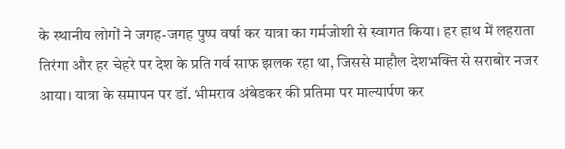के स्थानीय लोगों ने जगह-जगह पुष्प वर्षा कर यात्रा का गर्मजोशी से स्वागत किया। हर हाथ में लहराता तिरंगा और हर चेहरे पर देश के प्रति गर्व साफ झलक रहा था, जिससे माहौल देशभक्ति से सराबोर नजर आया। यात्रा के समापन पर डॉ. भीमराव अंबेडकर की प्रतिमा पर माल्यार्पण कर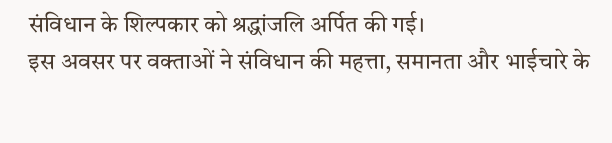संविधान के शिल्पकार को श्रद्धांजलि अर्पित की गई।
इस अवसर पर वक्ताओं ने संविधान की महत्ता, समानता और भाईचारे के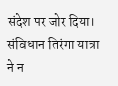संदेश पर जोर दिया। संविधान तिरंगा यात्रा ने न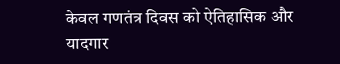केवल गणतंत्र दिवस को ऐतिहासिक और यादगार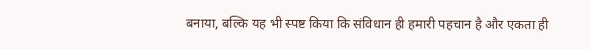बनाया, बल्कि यह भी स्पष्ट किया कि संविधान ही हमारी पहचान है और एकता ही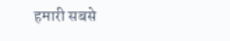हमारी सबसे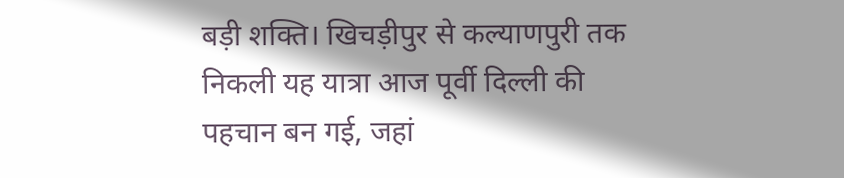बड़ी शक्ति। खिचड़ीपुर से कल्याणपुरी तक निकली यह यात्रा आज पूर्वी दिल्ली की पहचान बन गई, जहां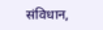संविधान,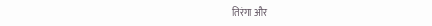तिरंगा और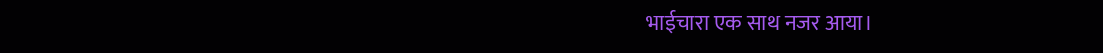भाईचारा एक साथ नजर आया।